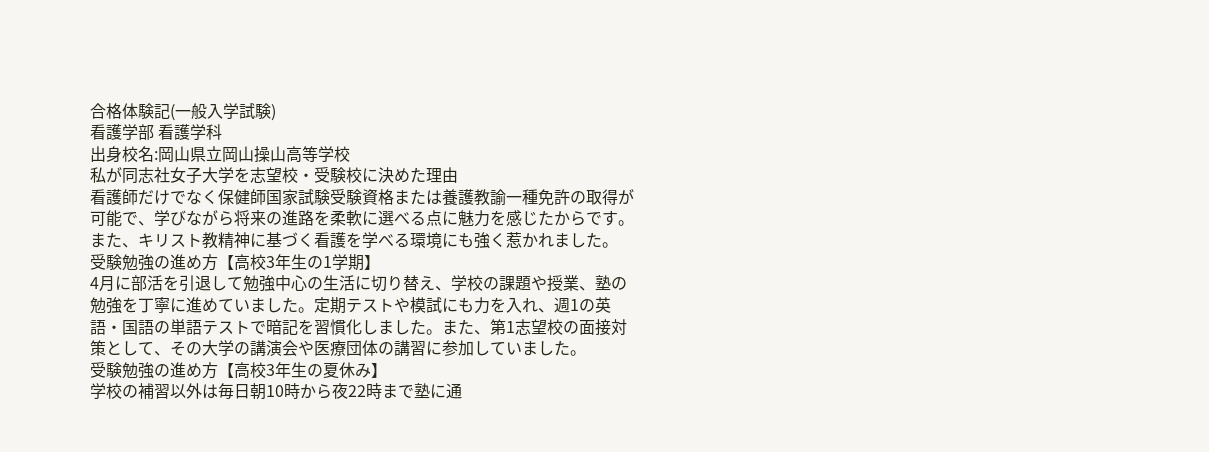合格体験記(一般入学試験)
看護学部 看護学科
出身校名:岡山県立岡山操山高等学校
私が同志社女子大学を志望校・受験校に決めた理由
看護師だけでなく保健師国家試験受験資格または養護教諭一種免許の取得が可能で、学びながら将来の進路を柔軟に選べる点に魅力を感じたからです。また、キリスト教精神に基づく看護を学べる環境にも強く惹かれました。
受験勉強の進め方【高校3年生の1学期】
4月に部活を引退して勉強中心の生活に切り替え、学校の課題や授業、塾の勉強を丁寧に進めていました。定期テストや模試にも力を入れ、週1の英語・国語の単語テストで暗記を習慣化しました。また、第1志望校の面接対策として、その大学の講演会や医療団体の講習に参加していました。
受験勉強の進め方【高校3年生の夏休み】
学校の補習以外は毎日朝10時から夜22時まで塾に通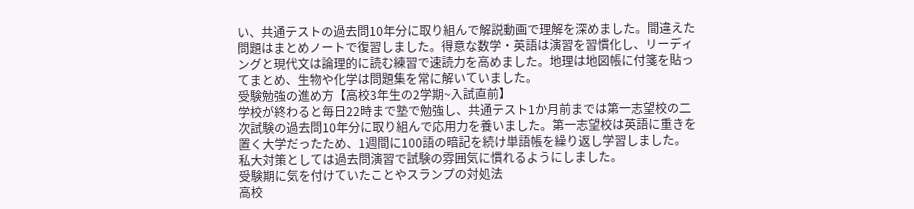い、共通テストの過去問10年分に取り組んで解説動画で理解を深めました。間違えた問題はまとめノートで復習しました。得意な数学・英語は演習を習慣化し、リーディングと現代文は論理的に読む練習で速読力を高めました。地理は地図帳に付箋を貼ってまとめ、生物や化学は問題集を常に解いていました。
受験勉強の進め方【高校3年生の2学期~入試直前】
学校が終わると毎日22時まで塾で勉強し、共通テスト1か月前までは第一志望校の二次試験の過去問10年分に取り組んで応用力を養いました。第一志望校は英語に重きを置く大学だったため、1週間に100語の暗記を続け単語帳を繰り返し学習しました。私大対策としては過去問演習で試験の雰囲気に慣れるようにしました。
受験期に気を付けていたことやスランプの対処法
高校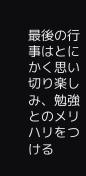最後の行事はとにかく思い切り楽しみ、勉強とのメリハリをつける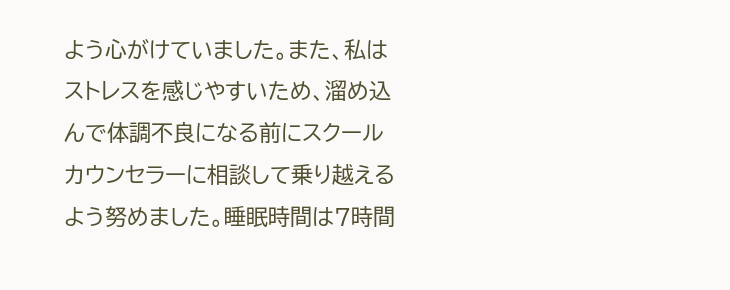よう心がけていました。また、私はストレスを感じやすいため、溜め込んで体調不良になる前にスクールカウンセラーに相談して乗り越えるよう努めました。睡眠時間は7時間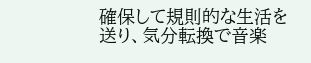確保して規則的な生活を送り、気分転換で音楽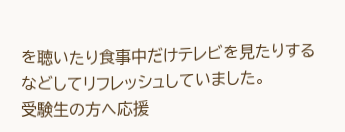を聴いたり食事中だけテレビを見たりするなどしてリフレッシュしていました。
受験生の方へ応援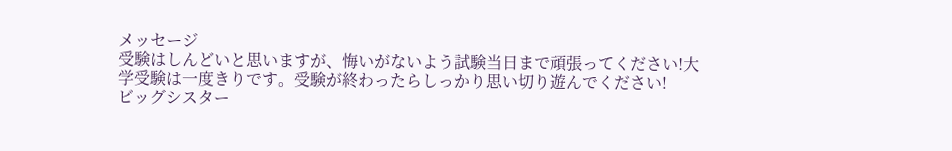メッセージ
受験はしんどいと思いますが、悔いがないよう試験当日まで頑張ってください!大学受験は一度きりです。受験が終わったらしっかり思い切り遊んでください!
ビッグシスター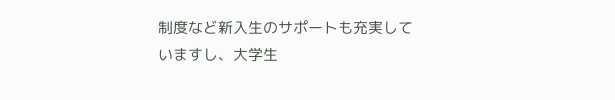制度など新入生のサポートも充実していますし、大学生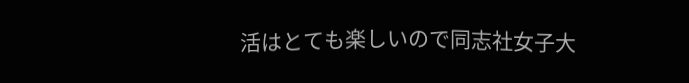活はとても楽しいので同志社女子大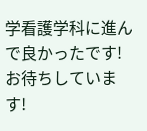学看護学科に進んで良かったです!お待ちしています!